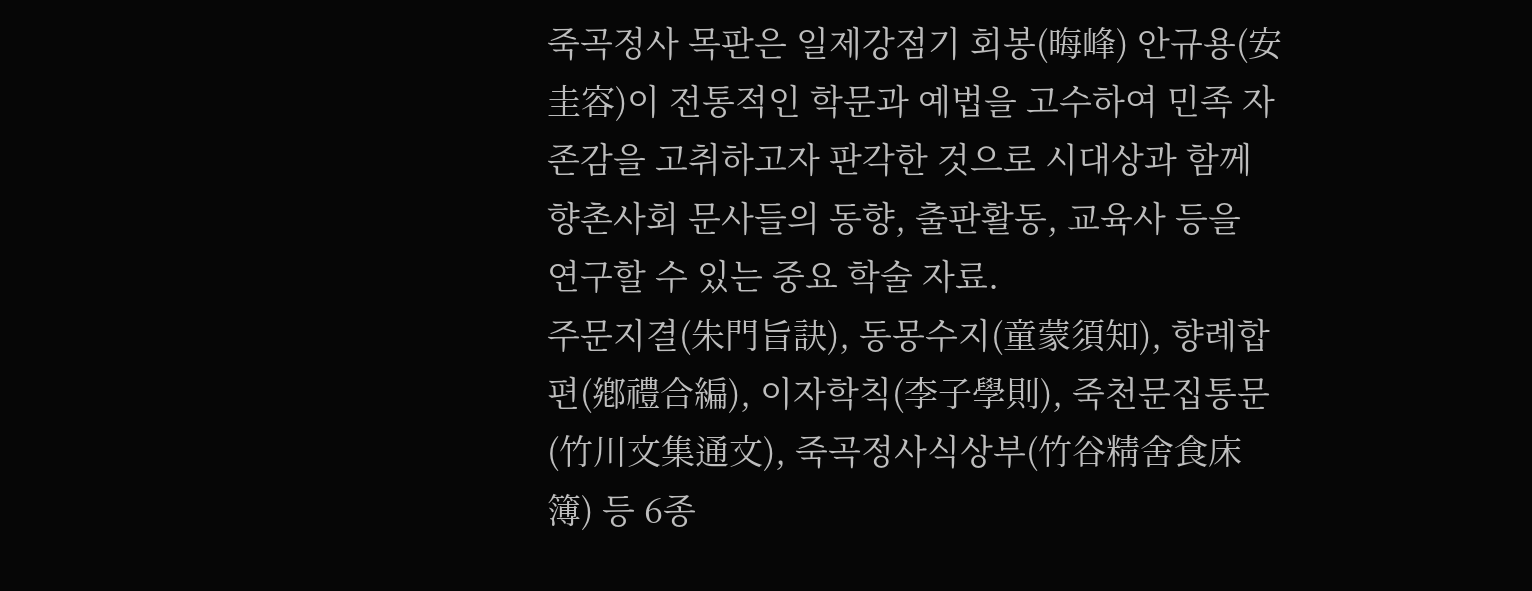죽곡정사 목판은 일제강점기 회봉(晦峰) 안규용(安圭容)이 전통적인 학문과 예법을 고수하여 민족 자존감을 고취하고자 판각한 것으로 시대상과 함께 향촌사회 문사들의 동향, 출판활동, 교육사 등을 연구할 수 있는 중요 학술 자료.
주문지결(朱門旨訣), 동몽수지(童蒙須知), 향례합편(鄕禮合編), 이자학칙(李子學則), 죽천문집통문(竹川文集通文), 죽곡정사식상부(竹谷精舍食床簿) 등 6종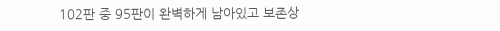102판 중 95판이 완벽하게 남아있고 보존상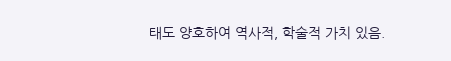태도 양호하여 역사적, 학술적 가치 있음.